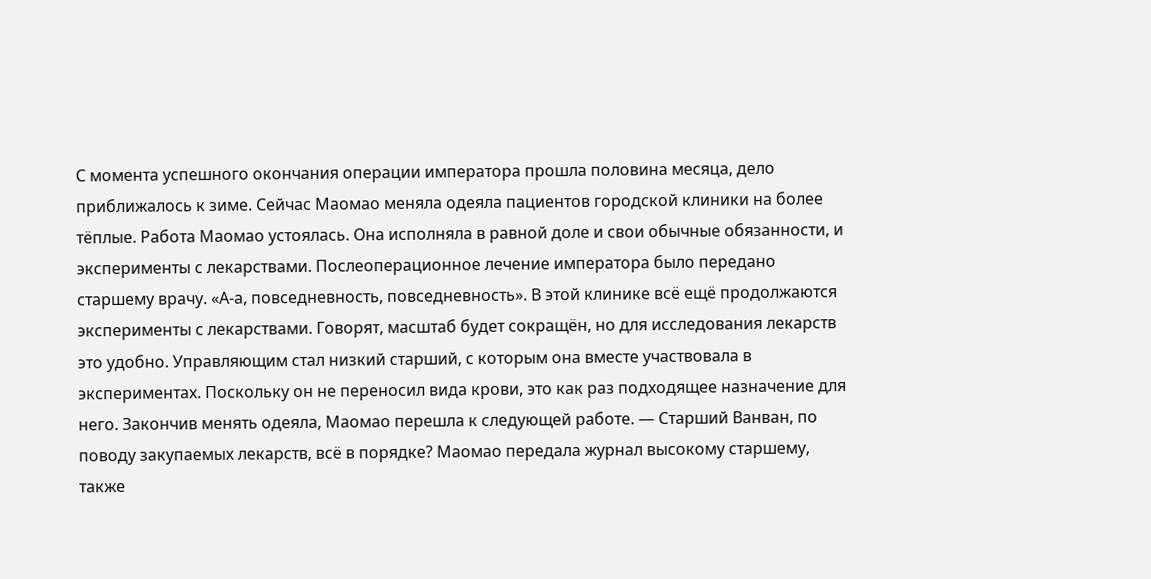С момента успешного окончания операции императора прошла половина месяца, дело приближалось к зиме. Сейчас Маомао меняла одеяла пациентов городской клиники на более тёплые. Работа Маомао устоялась. Она исполняла в равной доле и свои обычные обязанности, и эксперименты с лекарствами. Послеоперационное лечение императора было передано старшему врачу. «А-а, повседневность, повседневность». В этой клинике всё ещё продолжаются эксперименты с лекарствами. Говорят, масштаб будет сокращён, но для исследования лекарств это удобно. Управляющим стал низкий старший, с которым она вместе участвовала в экспериментах. Поскольку он не переносил вида крови, это как раз подходящее назначение для него. Закончив менять одеяла, Маомао перешла к следующей работе. — Старший Ванван, по поводу закупаемых лекарств, всё в порядке? Маомао передала журнал высокому старшему, также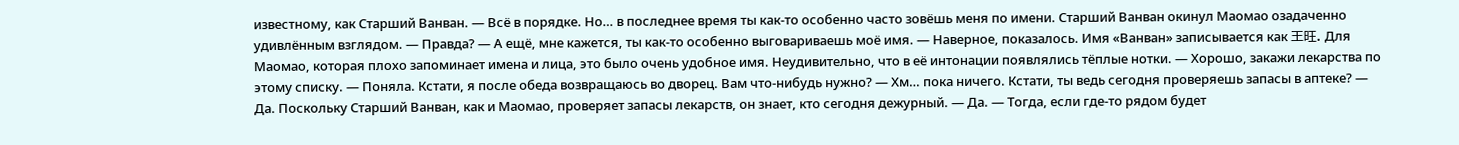известному, как Старший Ванван. — Всё в порядке. Но… в последнее время ты как-то особенно часто зовёшь меня по имени. Старший Ванван окинул Маомао озадаченно удивлённым взглядом. — Правда? — А ещё, мне кажется, ты как-то особенно выговариваешь моё имя. — Наверное, показалось. Имя «Ванван» записывается как 王旺. Для Маомао, которая плохо запоминает имена и лица, это было очень удобное имя. Неудивительно, что в её интонации появлялись тёплые нотки. — Хорошо, закажи лекарства по этому списку. — Поняла. Кстати, я после обеда возвращаюсь во дворец. Вам что-нибудь нужно? — Хм… пока ничего. Кстати, ты ведь сегодня проверяешь запасы в аптеке? — Да. Поскольку Старший Ванван, как и Маомао, проверяет запасы лекарств, он знает, кто сегодня дежурный. — Да. — Тогда, если где-то рядом будет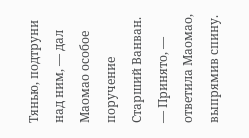Тянью, подтруни над ним, — дал Маомао особое поручение Старший Ванван. — Принято, — ответила Маомао, выпрямив спину.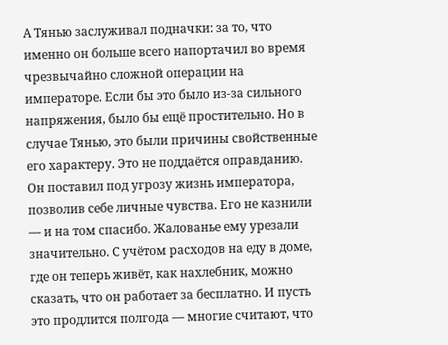А Тянью заслуживал подначки: за то, что именно он больше всего напортачил во время чрезвычайно сложной операции на императоре. Если бы это было из-за сильного напряжения, было бы ещё простительно. Но в случае Тянью, это были причины свойственные его характеру. Это не поддаётся оправданию. Он поставил под угрозу жизнь императора, позволив себе личные чувства. Его не казнили — и на том спасибо. Жалованье ему урезали значительно. С учётом расходов на еду в доме, где он теперь живёт, как нахлебник, можно сказать, что он работает за бесплатно. И пусть это продлится полгода — многие считают, что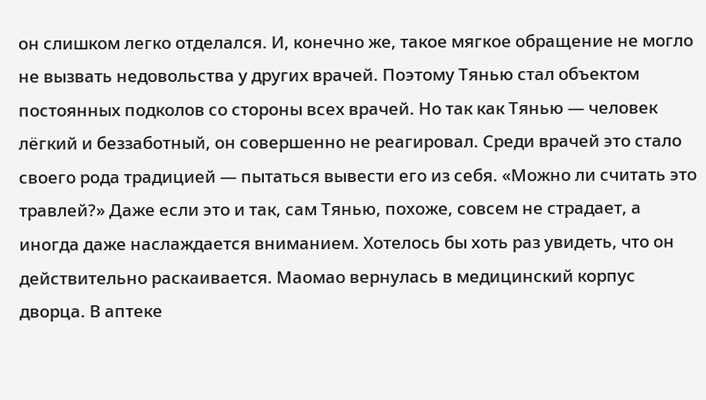он слишком легко отделался. И, конечно же, такое мягкое обращение не могло не вызвать недовольства у других врачей. Поэтому Тянью стал объектом постоянных подколов со стороны всех врачей. Но так как Тянью — человек лёгкий и беззаботный, он совершенно не реагировал. Среди врачей это стало своего рода традицией — пытаться вывести его из себя. «Можно ли считать это травлей?» Даже если это и так, сам Тянью, похоже, совсем не страдает, а иногда даже наслаждается вниманием. Хотелось бы хоть раз увидеть, что он действительно раскаивается. Маомао вернулась в медицинский корпус дворца. В аптеке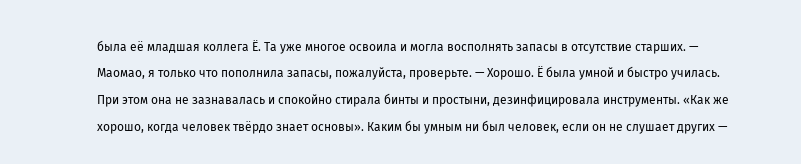была её младшая коллега Ё. Та уже многое освоила и могла восполнять запасы в отсутствие старших. — Маомао, я только что пополнила запасы, пожалуйста, проверьте. — Хорошо. Ё была умной и быстро училась. При этом она не зазнавалась и спокойно стирала бинты и простыни, дезинфицировала инструменты. «Как же хорошо, когда человек твёрдо знает основы». Каким бы умным ни был человек, если он не слушает других —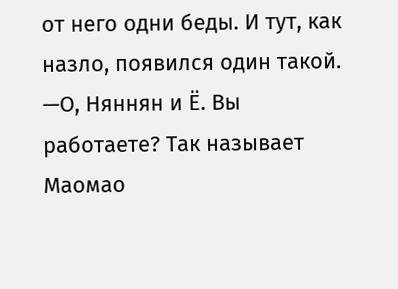от него одни беды. И тут, как назло, появился один такой. —О, Няннян и Ё. Вы работаете? Так называет Маомао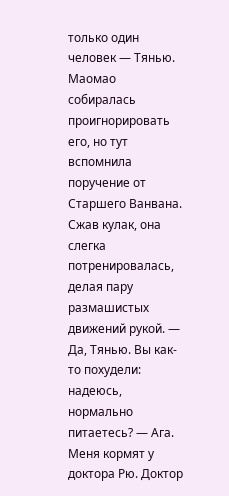только один человек — Тянью. Маомао собиралась проигнорировать его, но тут вспомнила поручение от Старшего Ванвана. Сжав кулак, она слегка потренировалась, делая пару размашистых движений рукой. — Да, Тянью. Вы как-то похудели: надеюсь, нормально питаетесь? — Ага. Меня кормят у доктора Рю. Доктор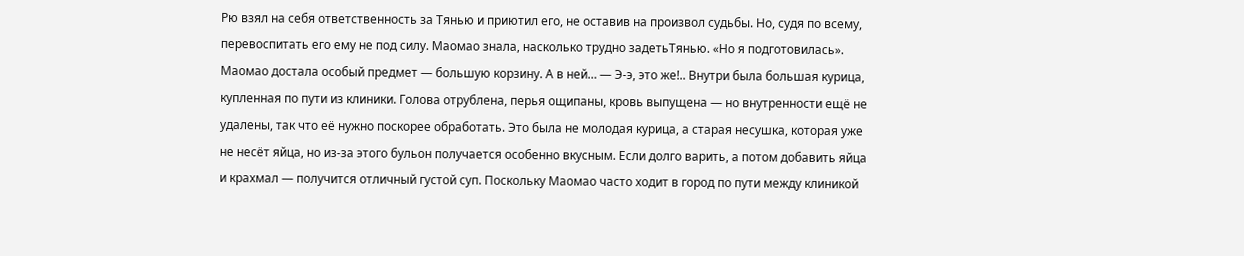Рю взял на себя ответственность за Тянью и приютил его, не оставив на произвол судьбы. Но, судя по всему, перевоспитать его ему не под силу. Маомао знала, насколько трудно задетьТянью. «Но я подготовилась». Маомао достала особый предмет — большую корзину. А в ней… — Э-э, это же!.. Внутри была большая курица, купленная по пути из клиники. Голова отрублена, перья ощипаны, кровь выпущена — но внутренности ещё не удалены, так что её нужно поскорее обработать. Это была не молодая курица, а старая несушка, которая уже не несёт яйца, но из-за этого бульон получается особенно вкусным. Если долго варить, а потом добавить яйца и крахмал — получится отличный густой суп. Поскольку Маомао часто ходит в город по пути между клиникой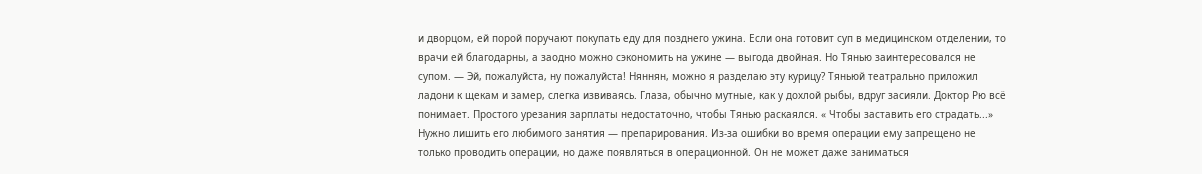и дворцом, ей порой поручают покупать еду для позднего ужина. Если она готовит суп в медицинском отделении, то врачи ей благодарны, а заодно можно сэкономить на ужине — выгода двойная. Но Тянью заинтересовался не супом. — Эй, пожалуйста, ну пожалуйста! Няннян, можно я разделаю эту курицу? Тяньюй театрально приложил ладони к щекам и замер, слегка извиваясь. Глаза, обычно мутные, как у дохлой рыбы, вдруг засияли. Доктор Рю всё понимает. Простого урезания зарплаты недостаточно, чтобы Тянью раскаялся. « Чтобы заставить его страдать...» Нужно лишить его любимого занятия — препарирования. Из-за ошибки во время операции ему запрещено не только проводить операции, но даже появляться в операционной. Он не может даже заниматься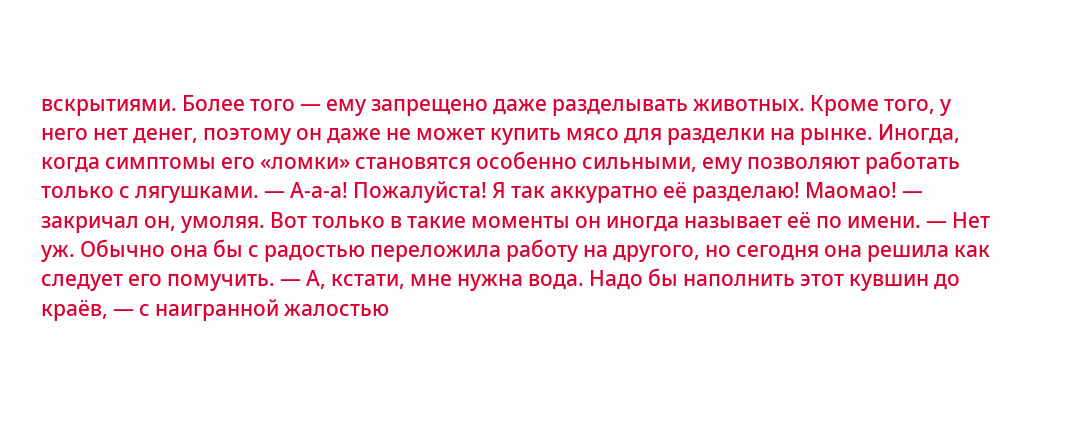вскрытиями. Более того — ему запрещено даже разделывать животных. Кроме того, у него нет денег, поэтому он даже не может купить мясо для разделки на рынке. Иногда, когда симптомы его «ломки» становятся особенно сильными, ему позволяют работать только с лягушками. — А-а-а! Пожалуйста! Я так аккуратно её разделаю! Маомао! — закричал он, умоляя. Вот только в такие моменты он иногда называет её по имени. — Нет уж. Обычно она бы с радостью переложила работу на другого, но сегодня она решила как следует его помучить. — А, кстати, мне нужна вода. Надо бы наполнить этот кувшин до краёв, — с наигранной жалостью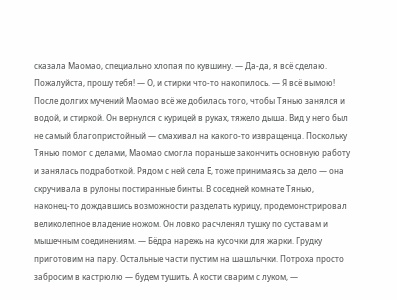сказала Маомао, специально хлопая по кувшину. — Да-да, я всё сделаю. Пожалуйста, прошу тебя! — О, и стирки что-то накопилось. — Я всё вымою! После долгих мучений Маомао всё же добилась того, чтобы Тянью занялся и водой, и стиркой. Он вернулся с курицей в руках, тяжело дыша. Вид у него был не самый благопристойный — смахивал на какого-то извращенца. Поскольку Тянью помог с делами, Маомао смогла пораньше закончить основную работу и занялась подработкой. Рядом с ней села Ё, тоже принимаясь за дело — она скручивала в рулоны постиранные бинты. В соседней комнате Тянью, наконец-то дождавшись возможности разделать курицу, продемонстрировал великолепное владение ножом. Он ловко расчленял тушку по суставам и мышечным соединениям. — Бёдра нарежь на кусочки для жарки. Грудку приготовим на пару. Остальные части пустим на шашлычки. Потроха просто забросим в кастрюлю — будем тушить. А кости сварим с луком, —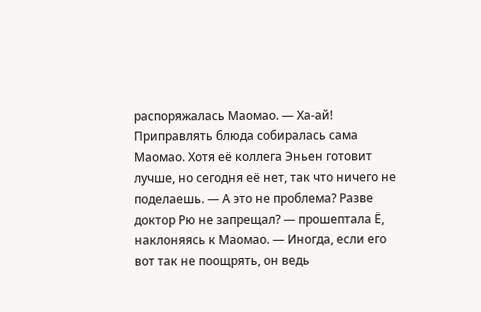распоряжалась Маомао. — Ха-ай! Приправлять блюда собиралась сама Маомао. Хотя её коллега Эньен готовит лучше, но сегодня её нет, так что ничего не поделаешь. — А это не проблема? Разве доктор Рю не запрещал? — прошептала Ё, наклоняясь к Маомао. — Иногда, если его вот так не поощрять, он ведь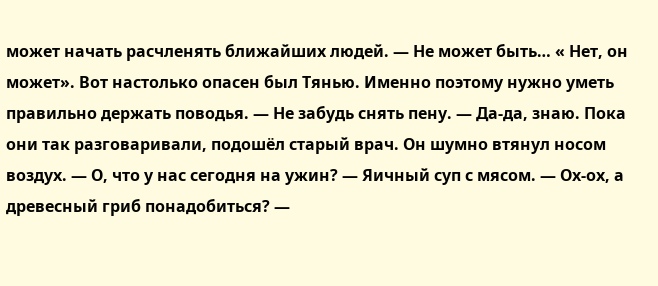может начать расчленять ближайших людей. — Не может быть… « Нет, он может». Вот настолько опасен был Тянью. Именно поэтому нужно уметь правильно держать поводья. — Не забудь снять пену. — Да-да, знаю. Пока они так разговаривали, подошёл старый врач. Он шумно втянул носом воздух. — О, что у нас сегодня на ужин? — Яичный суп с мясом. — Ох-ох, а древесный гриб понадобиться? —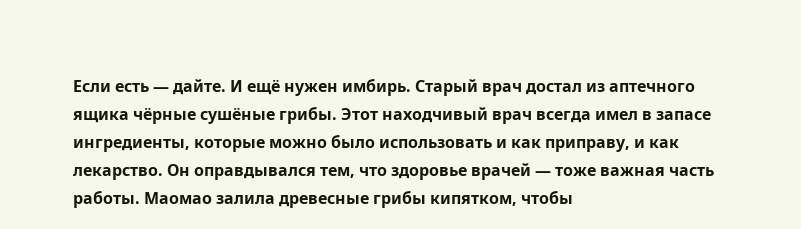Если есть — дайте. И ещё нужен имбирь. Старый врач достал из аптечного ящика чёрные сушёные грибы. Этот находчивый врач всегда имел в запасе ингредиенты, которые можно было использовать и как приправу, и как лекарство. Он оправдывался тем, что здоровье врачей — тоже важная часть работы. Маомао залила древесные грибы кипятком, чтобы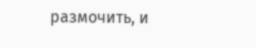размочить, и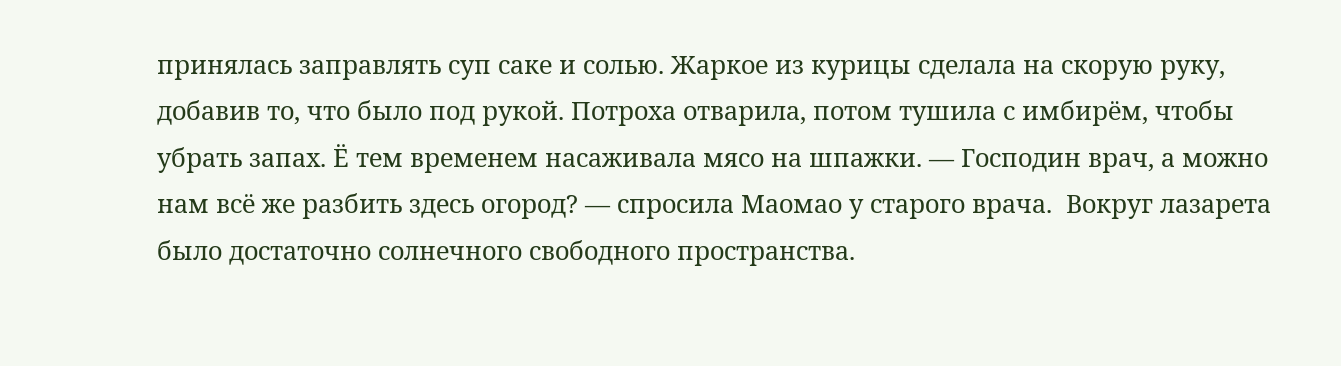принялась заправлять суп саке и солью. Жаркое из курицы сделала на скорую руку, добавив то, что было под рукой. Потроха отварила, потом тушила с имбирём, чтобы убрать запах. Ё тем временем насаживала мясо на шпажки. — Господин врач, а можно нам всё же разбить здесь огород? — спросила Маомао у старого врача.  Вокруг лазарета было достаточно солнечного свободного пространства.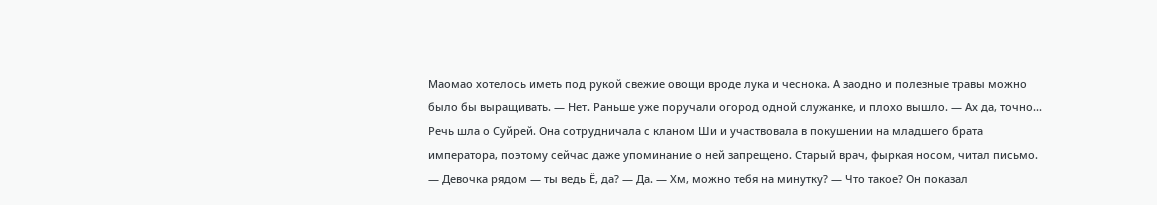Маомао хотелось иметь под рукой свежие овощи вроде лука и чеснока. А заодно и полезные травы можно было бы выращивать. — Нет. Раньше уже поручали огород одной служанке, и плохо вышло. — Ах да, точно... Речь шла о Суйрей. Она сотрудничала с кланом Ши и участвовала в покушении на младшего брата императора, поэтому сейчас даже упоминание о ней запрещено. Старый врач, фыркая носом, читал письмо. — Девочка рядом — ты ведь Ё, да? — Да. — Хм, можно тебя на минутку? — Что такое? Он показал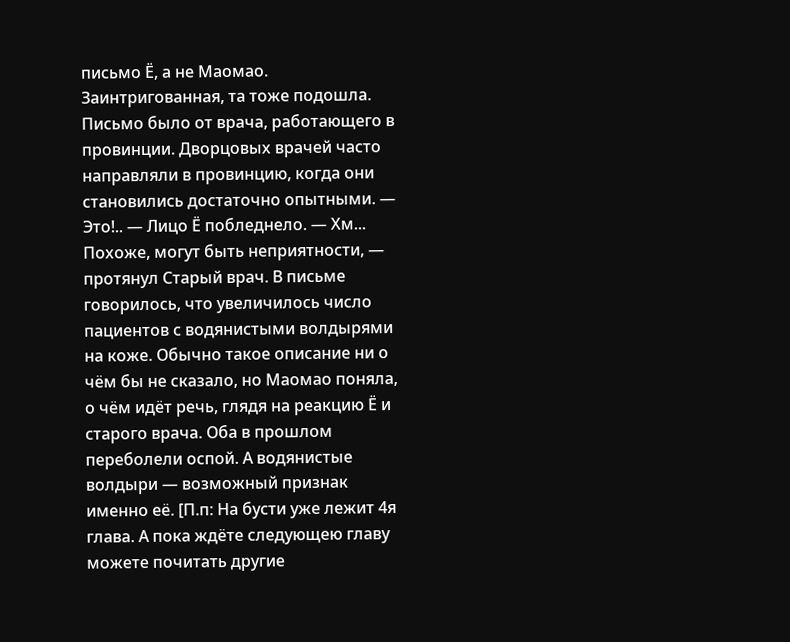письмо Ё, а не Маомао. Заинтригованная, та тоже подошла. Письмо было от врача, работающего в провинции. Дворцовых врачей часто направляли в провинцию, когда они становились достаточно опытными. — Это!.. — Лицо Ё побледнело. — Хм... Похоже, могут быть неприятности, — протянул Старый врач. В письме говорилось, что увеличилось число пациентов с водянистыми волдырями на коже. Обычно такое описание ни о чём бы не сказало, но Маомао поняла, о чём идёт речь, глядя на реакцию Ё и старого врача. Оба в прошлом переболели оспой. А водянистые волдыри — возможный признак именно её. [П.п: На бусти уже лежит 4я глава. А пока ждёте следующею главу можете почитать другие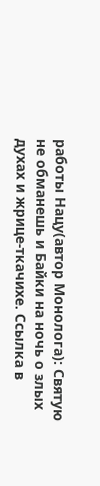работы Нацу(автор Монолога): Святую не обманешь и Байки на ночь о злых духах и жрице-ткачихе. Ссылка в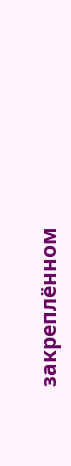закреплённом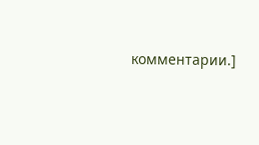комментарии.]